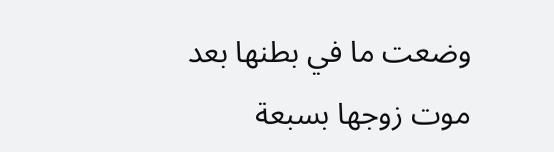وضعت ما في بطنها بعد موت زوجها بسبعة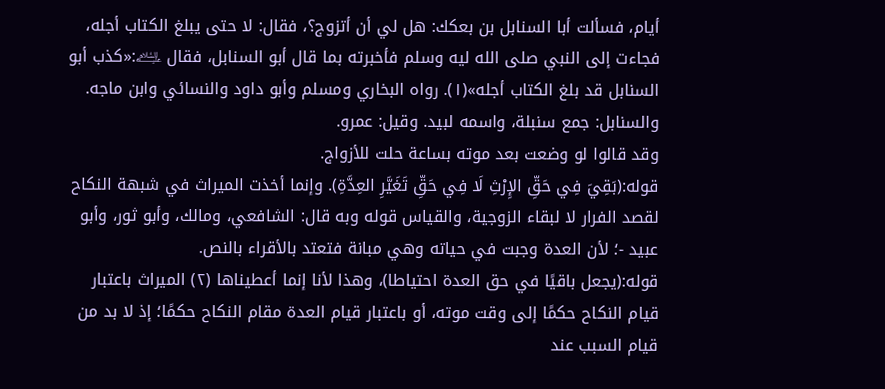أيام، فسألت أبا السنابل بن بعكك: هل لي أن أتزوج؟، فقال: لا حتى يبلغ الكتاب أجله، فجاءت إلى النبي صلى الله ليه وسلم فأخبرته بما قال أبو السنابل، فقال ﵇:«كذب أبو السنابل قد بلغ الكتاب أجله»(١). رواه البخاري ومسلم وأبو داود والنسائي وابن ماجه.
والسنابل: جمع سنبلة، واسمه لبيد. وقيل: عمرو.
وقد قالوا لو وضعت بعد موته بساعة حلت للأزواج.
قوله:(بَقِيَ فِي حَقِّ الإِرْثِ لَا فِي حَقِّ تَغَيَّرِ العِدَّةِ). وإنما أخذت الميراث في شبهة النكاح لقصد الفرار لا لبقاء الزوجية، والقياس قوله وبه قال: الشافعي، ومالك، وأبو ثور، وأبو عبيد -؛ لأن العدة وجبت في حياته وهي مبانة فتعتد بالأقراء بالنص.
قوله:(يجعل باقيًا في حق العدة احتياطا)، وهذا لأنا إنما أعطيناها (٢) الميراث باعتبار قيام النكاح حكمًا إلى وقت موته، أو باعتبار قيام العدة مقام النكاح حكمًا؛ إذ لا بد من قيام السبب عند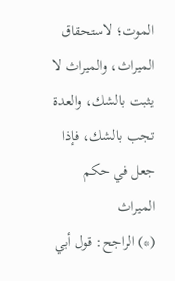الموت؛ لاستحقاق الميراث، والميراث لا يثبت بالشك، والعدة تجب بالشك، فإذا جعل في حكم الميراث
(*) الراجح: قول أبي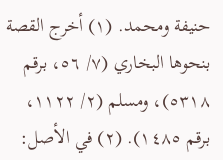حنيفة ومحمد. (١) أخرج القصة بنحوها البخاري (٧/ ٥٦، برقم ٥٣١٨)، ومسلم (٢/ ١١٢٢، برقم ١٤٨٥). (٢) في الأصل: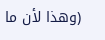(وهذا لأن ما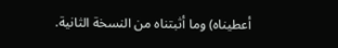أعطيناه) وما أثبتناه من النسخة الثانية.